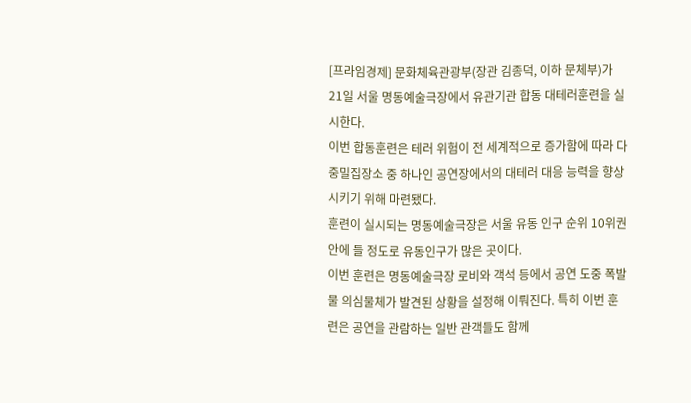[프라임경제] 문화체육관광부(장관 김종덕, 이하 문체부)가 21일 서울 명동예술극장에서 유관기관 합동 대테러훈련을 실시한다.
이번 합동훈련은 테러 위험이 전 세계적으로 증가함에 따라 다중밀집장소 중 하나인 공연장에서의 대테러 대응 능력을 향상시키기 위해 마련됐다.
훈련이 실시되는 명동예술극장은 서울 유동 인구 순위 10위권 안에 들 정도로 유동인구가 많은 곳이다.
이번 훈련은 명동예술극장 로비와 객석 등에서 공연 도중 폭발물 의심물체가 발견된 상황을 설정해 이뤄진다. 특히 이번 훈련은 공연을 관람하는 일반 관객들도 함께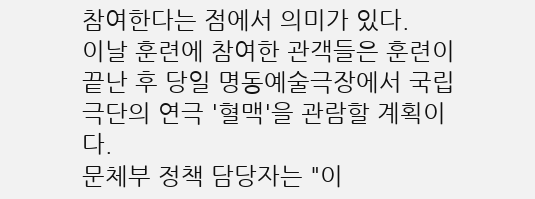참여한다는 점에서 의미가 있다.
이날 훈련에 참여한 관객들은 훈련이 끝난 후 당일 명동예술극장에서 국립극단의 연극 '혈맥'을 관람할 계획이다.
문체부 정책 담당자는 "이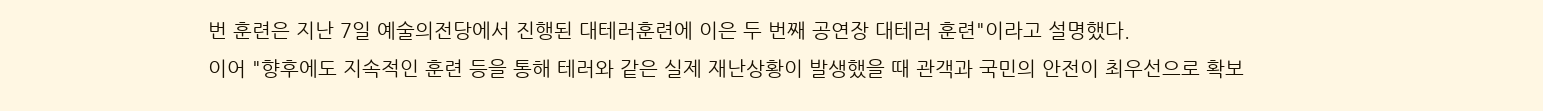번 훈련은 지난 7일 예술의전당에서 진행된 대테러훈련에 이은 두 번째 공연장 대테러 훈련"이라고 설명했다.
이어 "향후에도 지속적인 훈련 등을 통해 테러와 같은 실제 재난상황이 발생했을 때 관객과 국민의 안전이 최우선으로 확보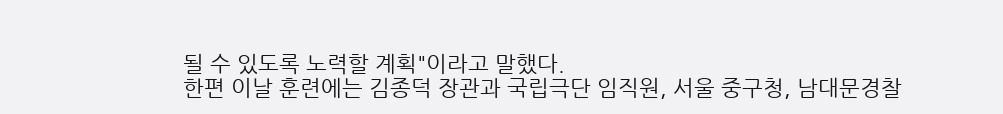될 수 있도록 노력할 계획"이라고 말했다.
한편 이날 훈련에는 김종덕 장관과 국립극단 임직원, 서울 중구청, 남대문경찰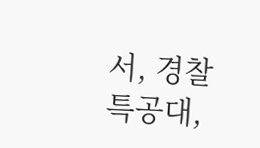서, 경찰특공대,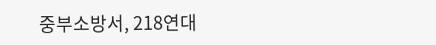중부소방서, 218연대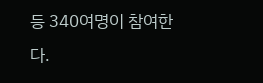등 340여명이 참여한다.